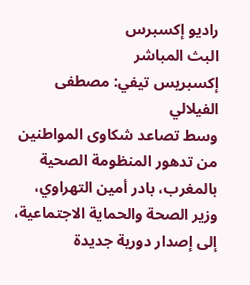راديو إكسبرس
البث المباشر
إكسبريس تيفي: مصطفى الفيلالي
وسط تصاعد شكاوى المواطنين من تدهور المنظومة الصحية بالمغرب، بادر أمين التهراوي، وزير الصحة والحماية الاجتماعية، إلى إصدار دورية جديدة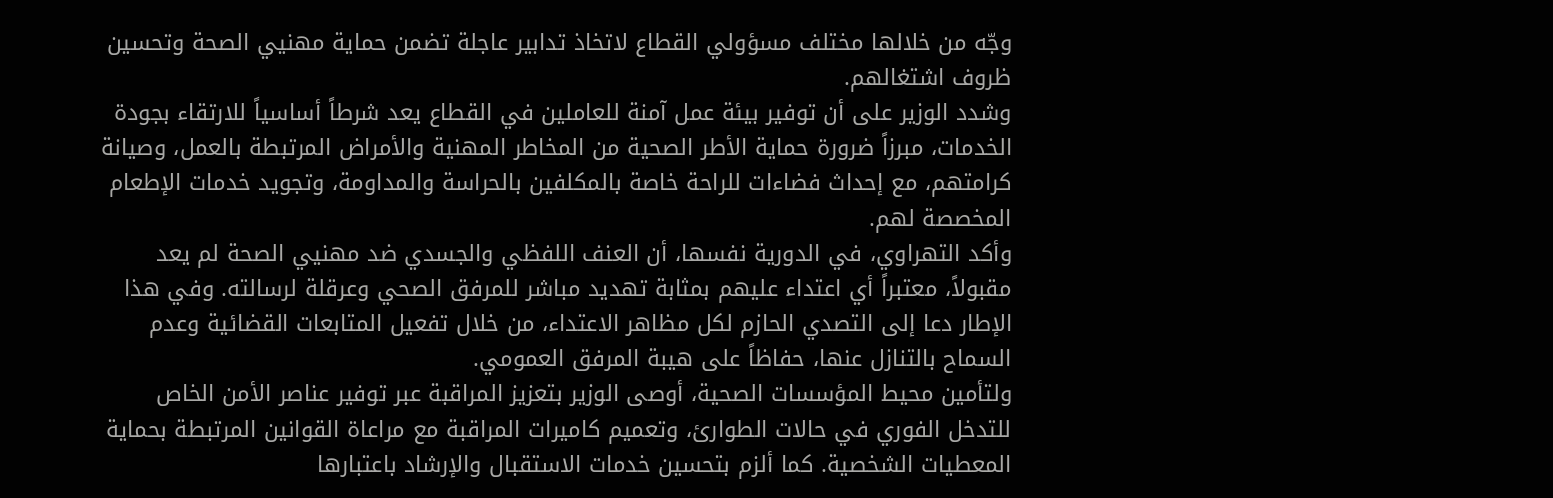وجّه من خلالها مختلف مسؤولي القطاع لاتخاذ تدابير عاجلة تضمن حماية مهنيي الصحة وتحسين ظروف اشتغالهم.
وشدد الوزير على أن توفير بيئة عمل آمنة للعاملين في القطاع يعد شرطاً أساسياً للارتقاء بجودة الخدمات، مبرزاً ضرورة حماية الأطر الصحية من المخاطر المهنية والأمراض المرتبطة بالعمل، وصيانة كرامتهم، مع إحداث فضاءات للراحة خاصة بالمكلفين بالحراسة والمداومة، وتجويد خدمات الإطعام المخصصة لهم.
وأكد التهراوي، في الدورية نفسها، أن العنف اللفظي والجسدي ضد مهنيي الصحة لم يعد مقبولاً، معتبراً أي اعتداء عليهم بمثابة تهديد مباشر للمرفق الصحي وعرقلة لرسالته. وفي هذا الإطار دعا إلى التصدي الحازم لكل مظاهر الاعتداء، من خلال تفعيل المتابعات القضائية وعدم السماح بالتنازل عنها، حفاظاً على هيبة المرفق العمومي.
ولتأمين محيط المؤسسات الصحية، أوصى الوزير بتعزيز المراقبة عبر توفير عناصر الأمن الخاص للتدخل الفوري في حالات الطوارئ، وتعميم كاميرات المراقبة مع مراعاة القوانين المرتبطة بحماية المعطيات الشخصية. كما ألزم بتحسين خدمات الاستقبال والإرشاد باعتبارها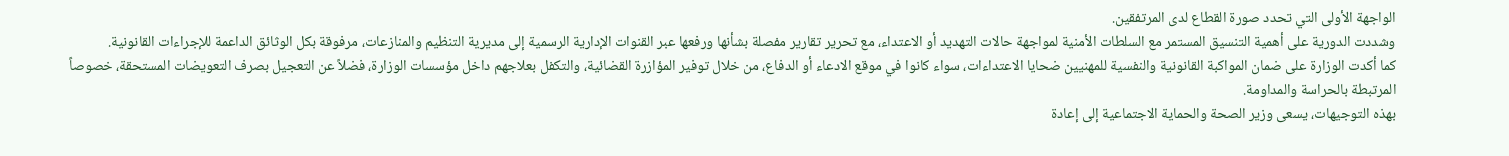الواجهة الأولى التي تحدد صورة القطاع لدى المرتفقين.
وشددت الدورية على أهمية التنسيق المستمر مع السلطات الأمنية لمواجهة حالات التهديد أو الاعتداء، مع تحرير تقارير مفصلة بشأنها ورفعها عبر القنوات الإدارية الرسمية إلى مديرية التنظيم والمنازعات، مرفوقة بكل الوثائق الداعمة للإجراءات القانونية.
كما أكدت الوزارة على ضمان المواكبة القانونية والنفسية للمهنيين ضحايا الاعتداءات، سواء كانوا في موقع الادعاء أو الدفاع، من خلال توفير المؤازرة القضائية، والتكفل بعلاجهم داخل مؤسسات الوزارة، فضلاً عن التعجيل بصرف التعويضات المستحقة، خصوصاً المرتبطة بالحراسة والمداومة.
بهذه التوجيهات، يسعى وزير الصحة والحماية الاجتماعية إلى إعادة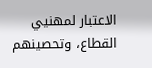الاعتبار لمهنيي القطاع، وتحصينهم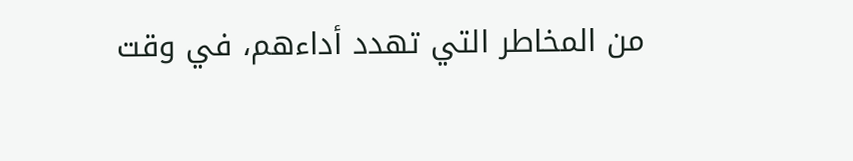من المخاطر التي تهدد أداءهم، في وقت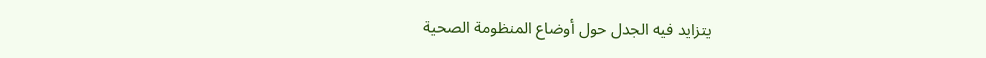يتزايد فيه الجدل حول أوضاع المنظومة الصحية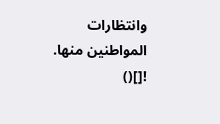وانتظارات المواطنين منها.
![]()